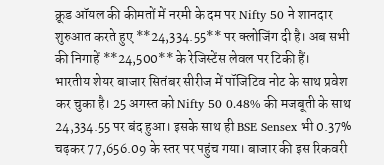क्रूड ऑयल की कीमतों में नरमी के दम पर Nifty 50 ने शानदार शुरुआत करते हुए **24,334.55** पर क्लोजिंग दी है। अब सभी की निगाहें **24,500** के रेजिस्टेंस लेवल पर टिकी हैं।
भारतीय शेयर बाजार सितंबर सीरीज में पॉजिटिव नोट के साथ प्रवेश कर चुका है। 25 अगस्त को Nifty 50 0.48% की मजबूती के साथ 24,334.55 पर बंद हुआ। इसके साथ ही BSE Sensex भी 0.37% चढ़कर 77,656.09 के स्तर पर पहुंच गया। बाजार की इस रिकवरी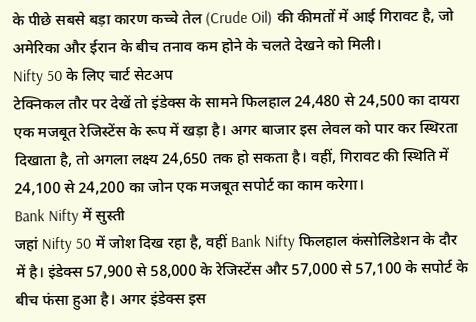के पीछे सबसे बड़ा कारण कच्चे तेल (Crude Oil) की कीमतों में आई गिरावट है, जो अमेरिका और ईरान के बीच तनाव कम होने के चलते देखने को मिली।
Nifty 50 के लिए चार्ट सेटअप
टेक्निकल तौर पर देखें तो इंडेक्स के सामने फिलहाल 24,480 से 24,500 का दायरा एक मजबूत रेजिस्टेंस के रूप में खड़ा है। अगर बाजार इस लेवल को पार कर स्थिरता दिखाता है, तो अगला लक्ष्य 24,650 तक हो सकता है। वहीं, गिरावट की स्थिति में 24,100 से 24,200 का जोन एक मजबूत सपोर्ट का काम करेगा।
Bank Nifty में सुस्ती
जहां Nifty 50 में जोश दिख रहा है, वहीं Bank Nifty फिलहाल कंसोलिडेशन के दौर में है। इंडेक्स 57,900 से 58,000 के रेजिस्टेंस और 57,000 से 57,100 के सपोर्ट के बीच फंसा हुआ है। अगर इंडेक्स इस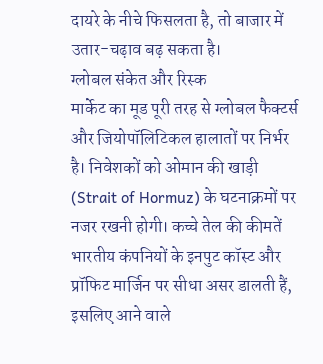दायरे के नीचे फिसलता है, तो बाजार में उतार-चढ़ाव बढ़ सकता है।
ग्लोबल संकेत और रिस्क
मार्केट का मूड पूरी तरह से ग्लोबल फैक्टर्स और जियोपॉलिटिकल हालातों पर निर्भर है। निवेशकों को ओमान की खाड़ी (Strait of Hormuz) के घटनाक्रमों पर नजर रखनी होगी। कच्चे तेल की कीमतें भारतीय कंपनियों के इनपुट कॉस्ट और प्रॉफिट मार्जिन पर सीधा असर डालती हैं, इसलिए आने वाले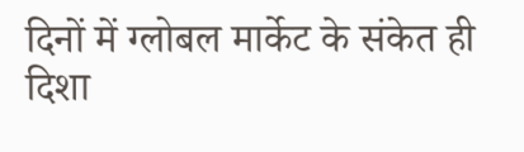दिनों में ग्लोबल मार्केट के संकेत ही दिशा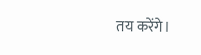तय करेंगे।